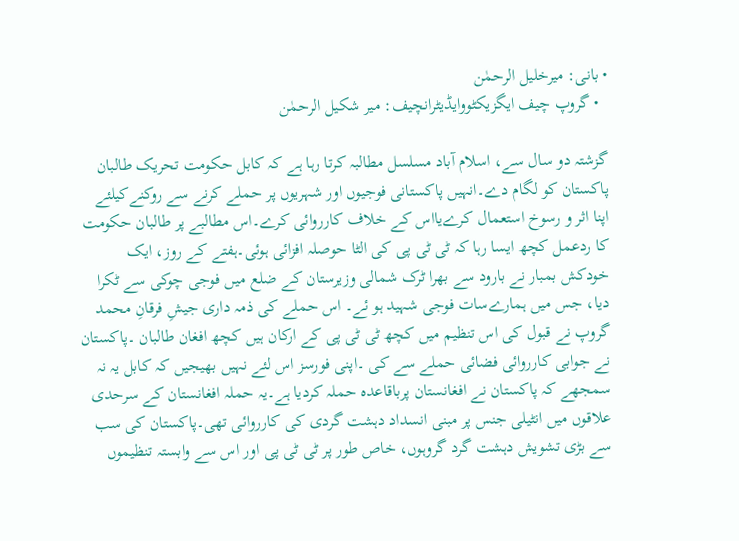• بانی: میرخلیل الرحمٰن
  • گروپ چیف ایگزیکٹووایڈیٹرانچیف: میر شکیل الرحمٰن

گزشتہ دو سال سے، اسلام آباد مسلسل مطالبہ کرتا رہا ہے کہ کابل حکومت تحریک طالبان پاکستان کو لگام دے۔انہیں پاکستانی فوجیوں اور شہریوں پر حملے کرنے سے روکنےکیلئے اپنا اثر و رسوخ استعمال کرےیااس کے خلاف کارروائی کرے۔اس مطالبے پر طالبان حکومت کا ردعمل کچھ ایسا رہا کہ ٹی ٹی پی کی الٹا حوصلہ افزائی ہوئی۔ہفتے کے روز، ایک خودکش بمبار نے بارود سے بھرا ٹرک شمالی وزیرستان کے ضلع میں فوجی چوکی سے ٹکرا دیا، جس میں ہمارےسات فوجی شہید ہو ئے۔ اس حملے کی ذمہ داری جیشِ فرقانِ محمد گروپ نے قبول کی اس تنظیم میں کچھ ٹی ٹی پی کے ارکان ہیں کچھ افغان طالبان ۔پاکستان نے جوابی کارروائی فضائی حملے سے کی ۔اپنی فورسز اس لئے نہیں بھیجیں کہ کابل یہ نہ سمجھے کہ پاکستان نے افغانستان پرباقاعدہ حملہ کردیا ہے۔یہ حملہ افغانستان کے سرحدی علاقوں میں انٹیلی جنس پر مبنی انسداد دہشت گردی کی کارروائی تھی۔پاکستان کی سب سے بڑی تشویش دہشت گرد گروہوں، خاص طور پر ٹی ٹی پی اور اس سے وابستہ تنظیموں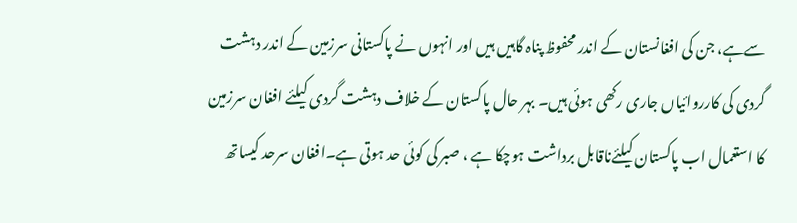سےہے، جن کی افغانستان کے اندر محفوظ پناہ گاہیں ہیں اور انہوں نے پاکستانی سرزمین کے اندر دہشت گردی کی کارروائیاں جاری رکھی ہوئی ہیں۔ بہر حال پاکستان کے خلاف دہشت گردی کیلئے افغان سرزمین کا استعمال اب پاکستان کیلئےناقابل برداشت ہوچکا ہے ، صبر کی کوئی حد ہوتی ہے۔افغان سرحد کیساتھ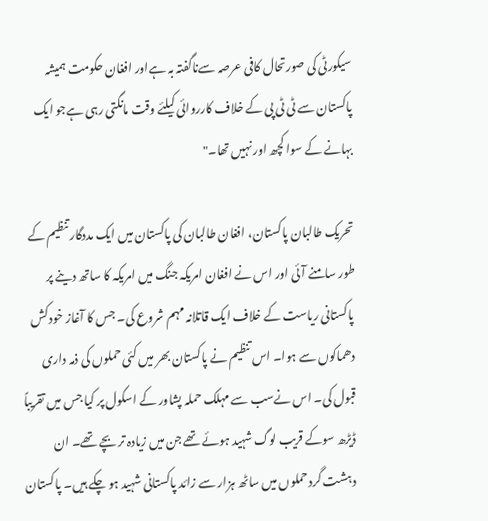سیکورٹی کی صورتحال کافی عرصہ سےناگفتہ بہ ہےاور افغان حکومت ہمیشہ پاکستان سے ٹی ٹی پی کے خلاف کارروائی کیلئے وقت مانگتی رہی ہےجو ایک بہانے کے سوا کچھ اور نہیں تھا۔"

تحریک طالبان پاکستان، افغان طالبان کی پاکستان میں ایک مددگار تنظیم کے طور سامنے آئی اور اس نے افغان امریکہ جنگ میں امریکہ کا ساتھ دینے پر پاکستانی ریاست کے خلاف ایک قاتلانہ مہم شروع کی۔ جس کا آغاز خود کش دھماکوں سے ہوا۔ اس تنظیم نے پاکستان بھر میں کئی حملوں کی ذمہ داری قبول کی۔ اس نےسب سے مہلک حملہ پشاور کے اسکول پر کیا جس میں تقریباً ڈیڑھ سوکے قریب لوگ شہید ہوئے تھے جن میں زیادہ تر بچے تھے۔ ان دہشت گردحملوں میں ساٹھ ہزار سے زائد پاکستانی شہید ہو چکے ہیں۔ پاکستان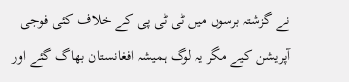نے گزشتہ برسوں میں ٹی ٹی پی کے خلاف کئی فوجی آپریشن کیے مگر یہ لوگ ہمیشہ افغانستان بھاگ گئے اور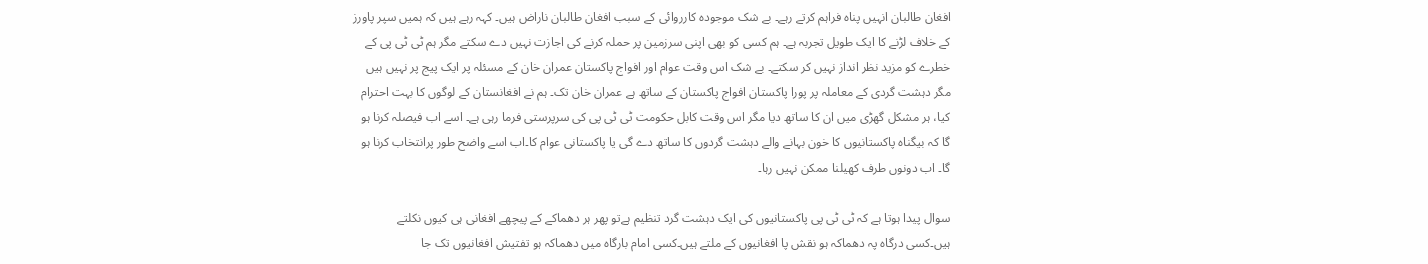افغان طالبان انہیں پناہ فراہم کرتے رہے۔ بے شک موجودہ کارروائی کے سبب افغان طالبان ناراض ہیں۔ کہہ رہے ہیں کہ ہمیں سپر پاورز کے خلاف لڑنے کا ایک طویل تجربہ ہے۔ ہم کسی کو بھی اپنی سرزمین پر حملہ کرنے کی اجازت نہیں دے سکتے مگر ہم ٹی ٹی پی کے خطرے کو مزید نظر انداز نہیں کر سکتے۔ بے شک اس وقت عوام اور افواج پاکستان عمران خان کے مسئلہ پر ایک پیج پر نہیں ہیں مگر دہشت گردی کے معاملہ پر پورا پاکستان افواج پاکستان کے ساتھ ہے عمران خان تک۔ ہم نے افغانستان کے لوگوں کا بہت احترام کیا، ہر مشکل گھڑی میں ان کا ساتھ دیا مگر اس وقت کابل حکومت ٹی ٹی پی کی سرپرستی فرما رہی ہے۔ اسے اب فیصلہ کرنا ہو گا کہ بیگناہ پاکستانیوں کا خون بہانے والے دہشت گردوں کا ساتھ دے گی یا پاکستانی عوام کا۔اب اسے واضح طور پرانتخاب کرنا ہو گا۔ اب دونوں طرف کھیلنا ممکن نہیں رہا۔

سوال پیدا ہوتا ہے کہ ٹی ٹی پی پاکستانیوں کی ایک دہشت گرد تنظیم ہےتو پھر ہر دھماکے کے پیچھے افغانی ہی کیوں نکلتے ہیں۔کسی درگاہ پہ دھماکہ ہو نقش پا افغانیوں کے ملتے ہیں۔کسی امام بارگاہ میں دھماکہ ہو تفتیش افغانیوں تک جا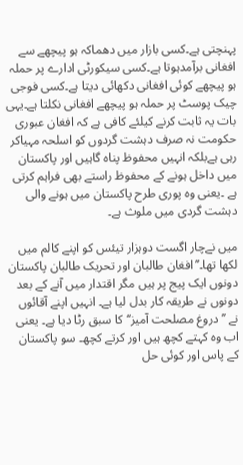پہنچتی ہے۔کسی بازار میں دھماکہ ہو پیچھے سے افغانی برآمدہوتا ہے۔کسی سیکورٹی ادارے پر حملہ ہو پیچھے کوئی افغانی دکھائی دیتا ہے۔کسی فوجی چیک پوسٹ پر حملہ ہو پیچھے افغانی نکلتا ہے۔یہی بات یہ ثابت کرنے کیلئے کافی ہے کہ افغان عبوری حکومت نہ صرف دہشت گردوں کو اسلحہ مہیاکر رہی ہےبلکہ انہیں محفوظ پناہ گاہیں اور پاکستان میں داخل ہونے کے محفوظ راستے بھی فراہم کرتی ہے ۔یعنی وہ پوری طرح پاکستان میں ہونے والی دہشت گردی میں ملوث ہے۔

میں نےچار اگست دوہزار تیئس کو اپنے کالم میں لکھا تھا۔’’افغان طالبان اور تحریک طالبان پاکستان دونوں ایک پیج پر ہیں مگر اقتدار میں آنے کے بعد دونوں نے طریقہ کار بدل لیا ہے۔ انہیں اپنے آقائوں نے ’’دروغ مصلحت آمیز‘‘ کا سبق رٹا دیا ہے۔ یعنی اب وہ کہتے کچھ ہیں اور کرتے کچھ۔ سو پاکستان کے پاس اور کوئی حل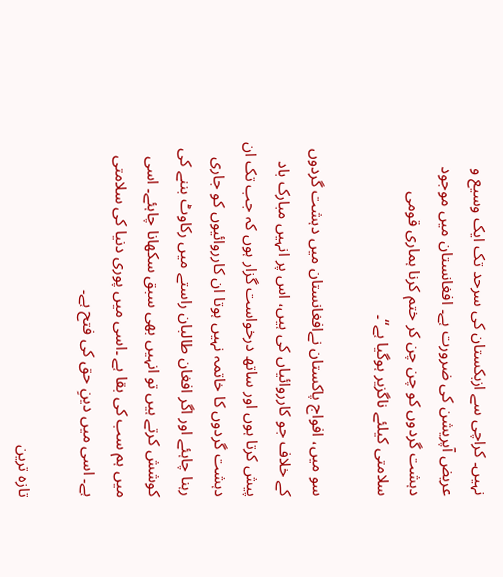نہیں۔ کراچی سے ازبکستان کی سرحد تک ایک وسیع و عریض آپریشن کی ضرورت ہے۔ افغانستان میں موجود دہشت گردوں کو چن چن کر ختم کرنا ہماری قومی سلامتی کیلئے ناگزیر ہوگیا ہے‘‘۔

سو میں، افواج پاکستان نےافغانستان میں دہشت گردوں کے خلاف جو کارروائیاں کی ہیں، اس پر انہیں مبارک باد پیش کرتا ہوں اور ساتھ درخواست گزار ہوں کہ جب تک ان دہشت گردوں کا خاتمہ نہیں ہوتا ان کارروائیوں کو جاری رہنا چاہئے اور اگر افغان طالبان راستے میں رکاوٹ بننے کی کوشش کرتے ہیں تو انہیں بھی سبق سکھانا چاہئے۔ اسی میں ہم سب کی بقا ہے ۔اسی میں پوری دنیا کی سلامتی ہے۔ اسی میں دینِ حق کی فتح ہے۔

تازہ ترین